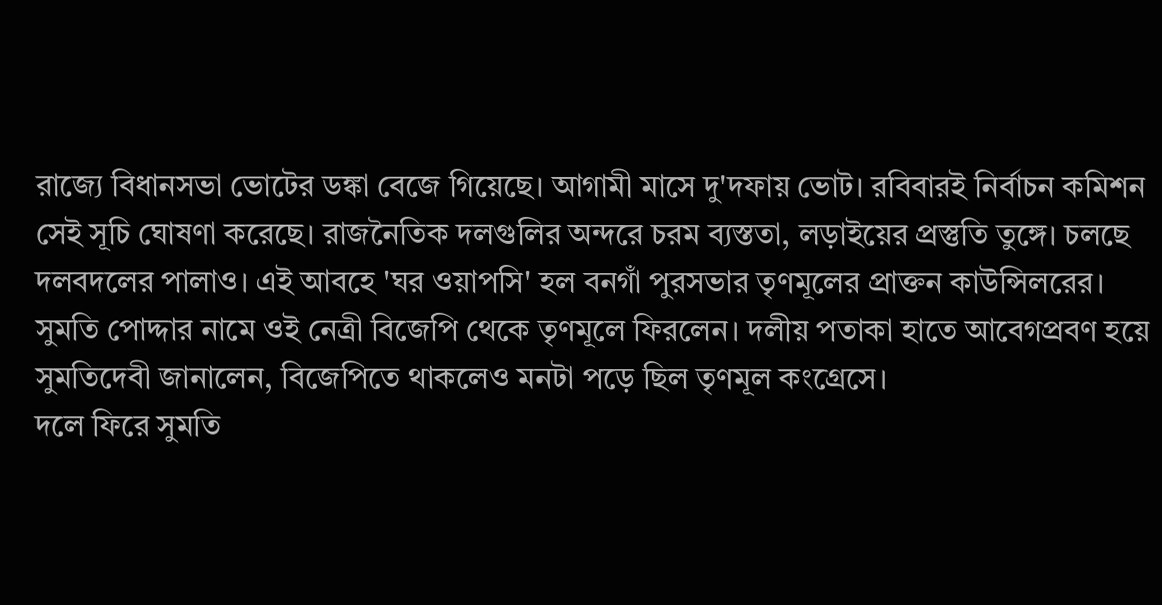রাজ্যে বিধানসভা ভোটের ডঙ্কা বেজে গিয়েছে। আগামী মাসে দু'দফায় ভোট। রবিবারই নির্বাচন কমিশন সেই সূচি ঘোষণা করেছে। রাজনৈতিক দলগুলির অন্দরে চরম ব্যস্ততা, লড়াইয়ের প্রস্তুতি তুঙ্গে। চলছে দলবদলের পালাও। এই আবহে 'ঘর ওয়াপসি' হল বনগাঁ পুরসভার তৃণমূলের প্রাক্তন কাউন্সিলরের। সুমতি পোদ্দার নামে ওই নেত্রী বিজেপি থেকে তৃণমূলে ফিরলেন। দলীয় পতাকা হাতে আবেগপ্রবণ হয়ে সুমতিদেবী জানালেন, বিজেপিতে থাকলেও মনটা পড়ে ছিল তৃণমূল কংগ্রেসে।
দলে ফিরে সুমতি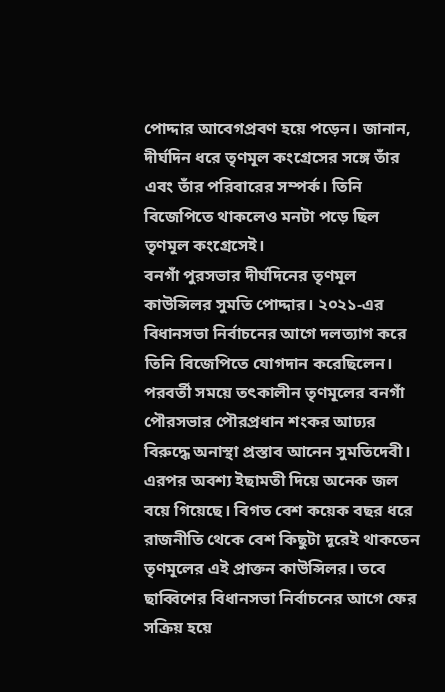পোদ্দার আবেগপ্রবণ হয়ে পড়েন। জানান, দীর্ঘদিন ধরে তৃণমূল কংগ্রেসের সঙ্গে তাঁর এবং তাঁর পরিবারের সম্পর্ক। তিনি বিজেপিতে থাকলেও মনটা পড়ে ছিল তৃণমূল কংগ্রেসেই।
বনগাঁ পুরসভার দীর্ঘদিনের তৃণমূল কাউন্সিলর সুমতি পোদ্দার। ২০২১-এর বিধানসভা নির্বাচনের আগে দলত্যাগ করে তিনি বিজেপিতে যোগদান করেছিলেন। পরবর্তী সময়ে তৎকালীন তৃণমূলের বনগাঁ পৌরসভার পৌরপ্রধান শংকর আঢ্যর বিরুদ্ধে অনাস্থা প্রস্তাব আনেন সুমতিদেবী। এরপর অবশ্য ইছামতী দিয়ে অনেক জল বয়ে গিয়েছে। বিগত বেশ কয়েক বছর ধরে রাজনীতি থেকে বেশ কিছুটা দূরেই থাকতেন তৃণমূলের এই প্রাক্তন কাউন্সিলর। তবে ছাব্বিশের বিধানসভা নির্বাচনের আগে ফের সক্রিয় হয়ে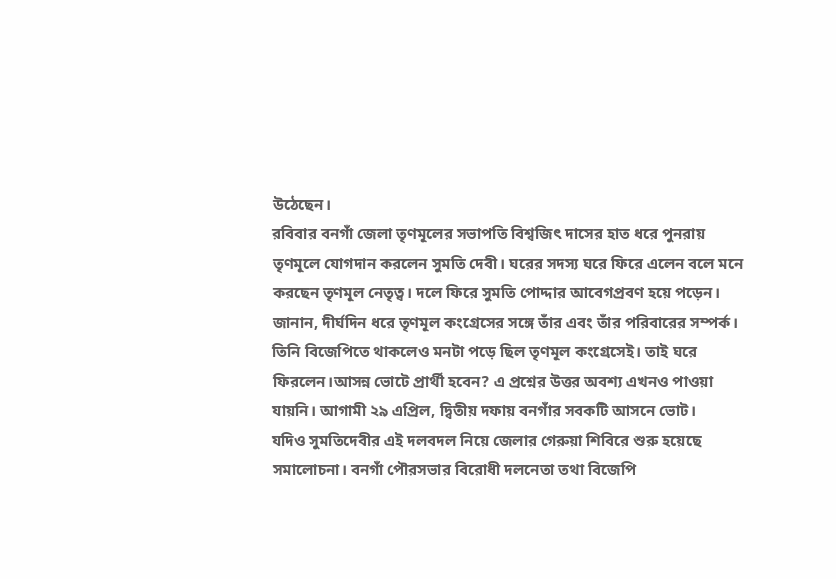উঠেছেন।
রবিবার বনগাঁ জেলা তৃণমূলের সভাপতি বিশ্বজিৎ দাসের হাত ধরে পুনরায় তৃণমূলে যোগদান করলেন সুমতি দেবী। ঘরের সদস্য ঘরে ফিরে এলেন বলে মনে করছেন তৃণমূল নেতৃত্ব। দলে ফিরে সুমতি পোদ্দার আবেগপ্রবণ হয়ে পড়েন। জানান, দীর্ঘদিন ধরে তৃণমূল কংগ্রেসের সঙ্গে তাঁর এবং তাঁর পরিবারের সম্পর্ক। তিনি বিজেপিতে থাকলেও মনটা পড়ে ছিল তৃণমূল কংগ্রেসেই। তাই ঘরে ফিরলেন।আসন্ন ভোটে প্রার্থী হবেন? এ প্রশ্নের উত্তর অবশ্য এখনও পাওয়া যায়নি। আগামী ২৯ এপ্রিল, দ্বিতীয় দফায় বনগাঁর সবকটি আসনে ভোট।
যদিও সুমতিদেবীর এই দলবদল নিয়ে জেলার গেরুয়া শিবিরে শুরু হয়েছে সমালোচনা। বনগাঁ পৌরসভার বিরোধী দলনেতা তথা বিজেপি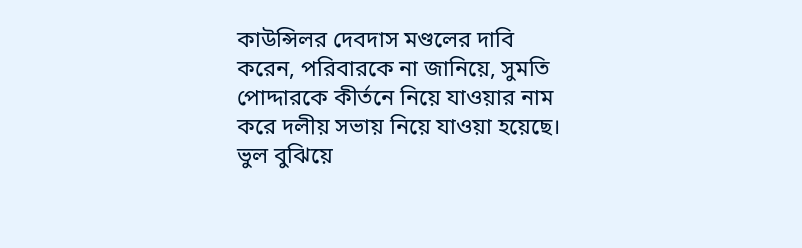কাউন্সিলর দেবদাস মণ্ডলের দাবি করেন, পরিবারকে না জানিয়ে, সুমতি পোদ্দারকে কীর্তনে নিয়ে যাওয়ার নাম করে দলীয় সভায় নিয়ে যাওয়া হয়েছে। ভুল বুঝিয়ে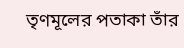তৃণমূলের পতাকা তাঁর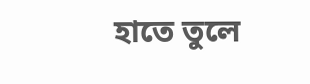হাতে তুলে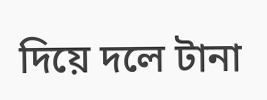দিয়ে দলে টানা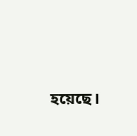হয়েছে।